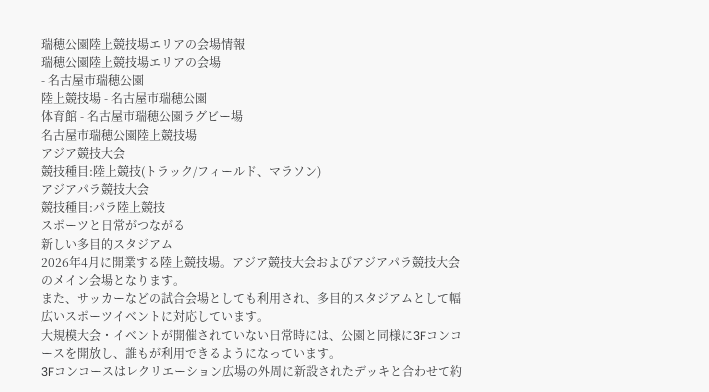瑞穂公園陸上競技場エリアの会場情報
瑞穂公園陸上競技場エリアの会場
- 名古屋市瑞穂公園
陸上競技場 - 名古屋市瑞穂公園
体育館 - 名古屋市瑞穂公園ラグビー場
名古屋市瑞穂公園陸上競技場
アジア競技大会
競技種目:陸上競技(トラック/フィールド、マラソン)
アジアパラ競技大会
競技種目:パラ陸上競技
スポーツと日常がつながる
新しい多目的スタジアム
2026年4月に開業する陸上競技場。アジア競技大会およびアジアパラ競技大会のメイン会場となります。
また、サッカーなどの試合会場としても利用され、多目的スタジアムとして幅広いスポーツイベントに対応しています。
大規模大会・イベントが開催されていない日常時には、公園と同様に3Fコンコースを開放し、誰もが利用できるようになっています。
3Fコンコースはレクリエーション広場の外周に新設されたデッキと合わせて約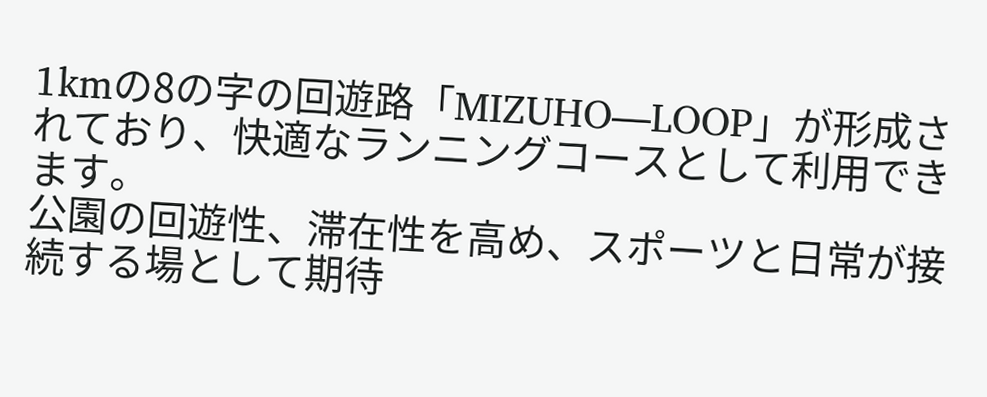1kmの8の字の回遊路「MIZUHO―LOOP」が形成されており、快適なランニングコースとして利用できます。
公園の回遊性、滞在性を高め、スポーツと日常が接続する場として期待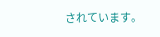されています。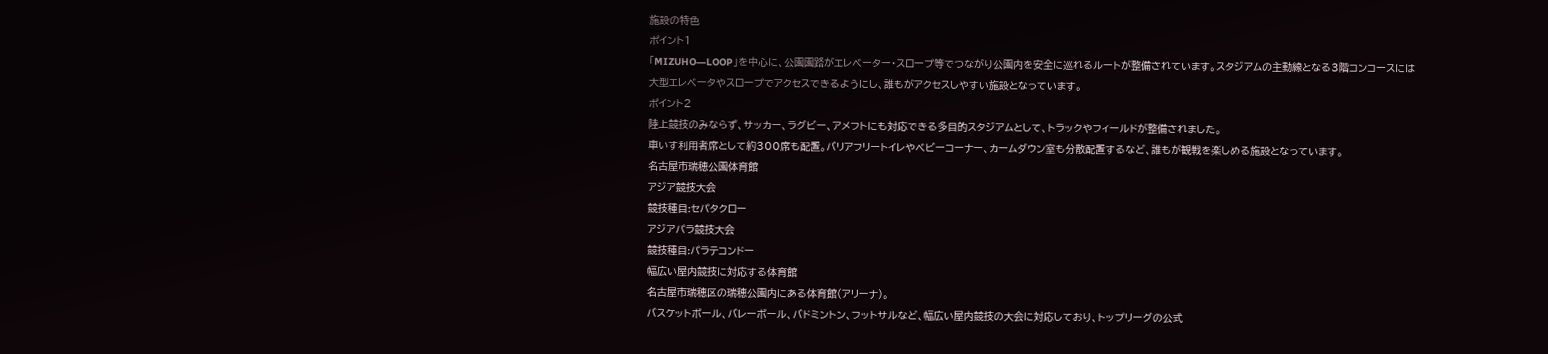施設の特色
ポイント1
「MIZUHO―LOOP」を中心に、公園園路がエレベーター・スロープ等でつながり公園内を安全に巡れるルートが整備されています。スタジアムの主動線となる3階コンコースには大型エレベータやスロープでアクセスできるようにし、誰もがアクセスしやすい施設となっています。
ポイント2
陸上競技のみならず、サッカー、ラグビー、アメフトにも対応できる多目的スタジアムとして、トラックやフィールドが整備されました。
車いす利用者席として約300席も配置。バリアフリートイレやベビーコーナー、カームダウン室も分散配置するなど、誰もが観戦を楽しめる施設となっています。
名古屋市瑞穂公園体育館
アジア競技大会
競技種目:セパタクロー
アジアパラ競技大会
競技種目:パラテコンドー
幅広い屋内競技に対応する体育館
名古屋市瑞穂区の瑞穂公園内にある体育館(アリーナ)。
バスケットボール、バレーボール、バドミントン、フットサルなど、幅広い屋内競技の大会に対応しており、トップリーグの公式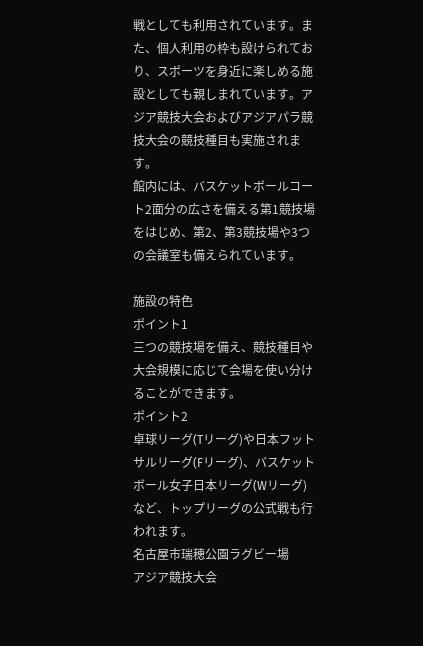戦としても利用されています。また、個人利用の枠も設けられており、スポーツを身近に楽しめる施設としても親しまれています。アジア競技大会およびアジアパラ競技大会の競技種目も実施されます。
館内には、バスケットボールコート2面分の広さを備える第1競技場をはじめ、第2、第3競技場や3つの会議室も備えられています。

施設の特色
ポイント1
三つの競技場を備え、競技種目や大会規模に応じて会場を使い分けることができます。
ポイント2
卓球リーグ(Tリーグ)や日本フットサルリーグ(Fリーグ)、バスケットボール女子日本リーグ(Wリーグ)など、トップリーグの公式戦も行われます。
名古屋市瑞穂公園ラグビー場
アジア競技大会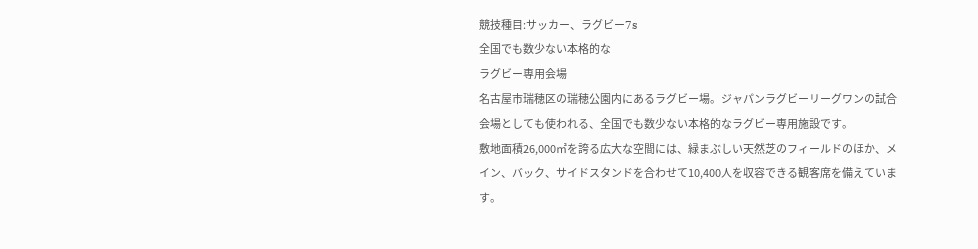競技種目:サッカー、ラグビー7s
全国でも数少ない本格的な
ラグビー専用会場
名古屋市瑞穂区の瑞穂公園内にあるラグビー場。ジャパンラグビーリーグワンの試合会場としても使われる、全国でも数少ない本格的なラグビー専用施設です。
敷地面積26,000㎡を誇る広大な空間には、緑まぶしい天然芝のフィールドのほか、メイン、バック、サイドスタンドを合わせて10,400人を収容できる観客席を備えています。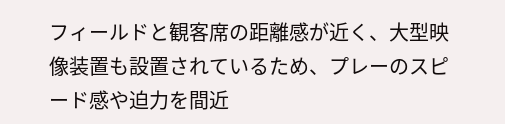フィールドと観客席の距離感が近く、大型映像装置も設置されているため、プレーのスピード感や迫力を間近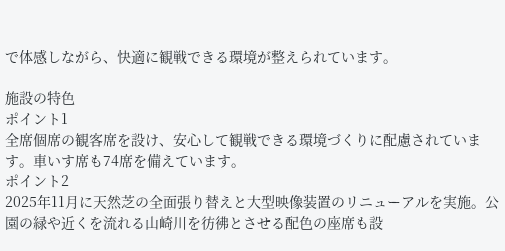で体感しながら、快適に観戦できる環境が整えられています。

施設の特色
ポイント1
全席個席の観客席を設け、安心して観戦できる環境づくりに配慮されています。車いす席も74席を備えています。
ポイント2
2025年11月に天然芝の全面張り替えと大型映像装置のリニューアルを実施。公園の緑や近くを流れる山崎川を彷彿とさせる配色の座席も設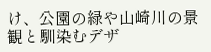け、公園の緑や山崎川の景観と馴染むデザ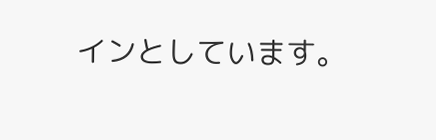インとしています。